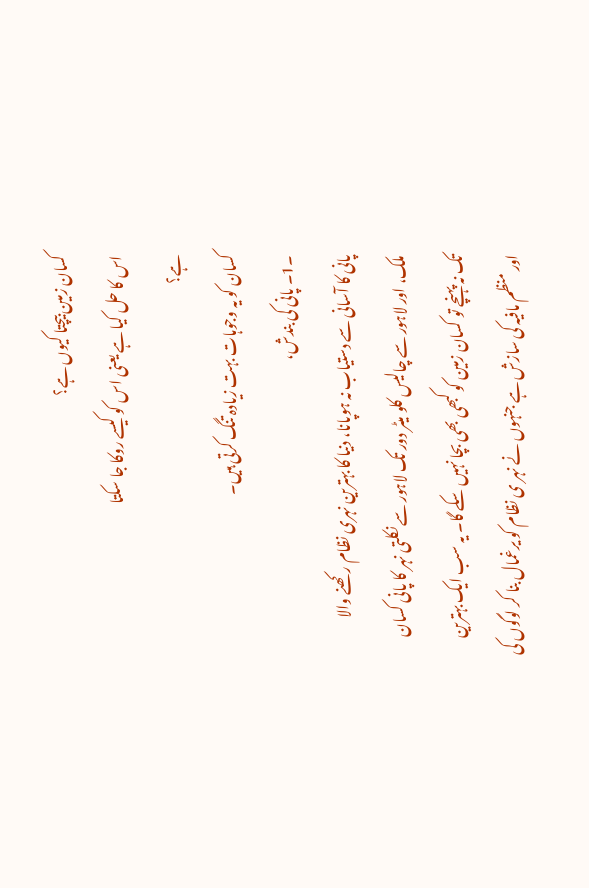کسان زمین بیچتا کیوں ہے؟
اس کا حل کیا ہے یعنی اس کو کیسے روکا جا سکتا
ہے؟
کسان کو یہ وجوہات بہت زیادہ تنگ کرتی ہیں۔
۔1۔ پانی کی بندش،
پانی کا آسانی سے دستیاب نہ ہوپانا، دنیا کا بہترین نہری نظام رکھنے والا
ملک، اور لاہور سے چالیس کلو میٹر دور تک لاہور سے نکلتی نہر کا پانی کسان
تک نہ پہنچے تو کسان زمین کو کبھی بھی بچا نہیں سکے گا۔ یہ سب ایک بہترین
اور منظم مافیہ کی سازش ہے جنہوں نے نہر ی نظام کو یرغمال بنا کر لوگوں کی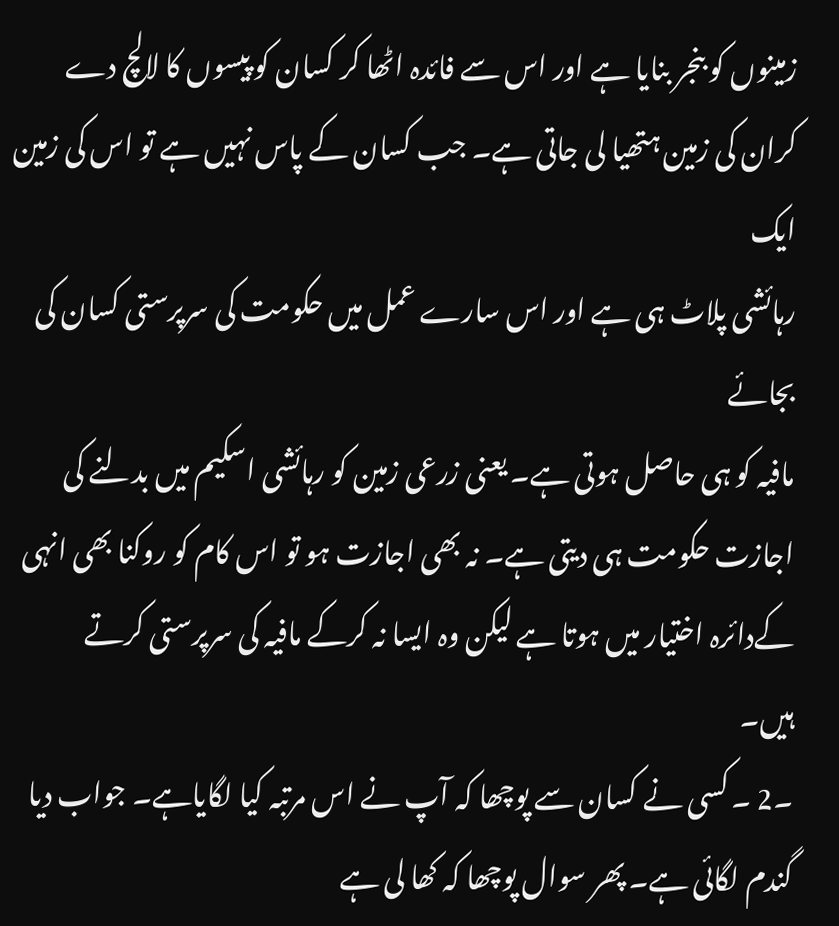زمینوں کو بنجر بنایا ہے اور اس سے فائدہ اٹھا کر کسان کو پیسوں کا لالچ دے
کران کی زمین ہتھیا لی جاتی ہے۔ جب کسان کے پاس نہیں ہے تو اس کی زمین ایک
رہائشی پلاٹ ہی ہے اور اس سارے عمل میں حکومت کی سرپرستی کسان کی بجائے
مافیہ کو ہی حاصل ہوتی ہے۔ یعنی زرعی زمین کو رہائشی اسکیم میں بدلنے کی
اجازت حکومت ہی دیتی ہے۔ نہ بھی اجازت ہو تو اس کام کو روکنا بھی انہی
کےدائرہ اختیار میں ہوتا ہے لیکن وہ ایسا نہ کرکے مافیہ کی سرپرستی کرتے
ہیں۔
۔2 ۔ کسی نے کسان سے پوچھا کہ آپ نے اس مرتبہ کیا لگایاہے۔ جواب دیا
گندم لگائی ہے۔ پھر سوال پوچھا کہ کھا لی ہے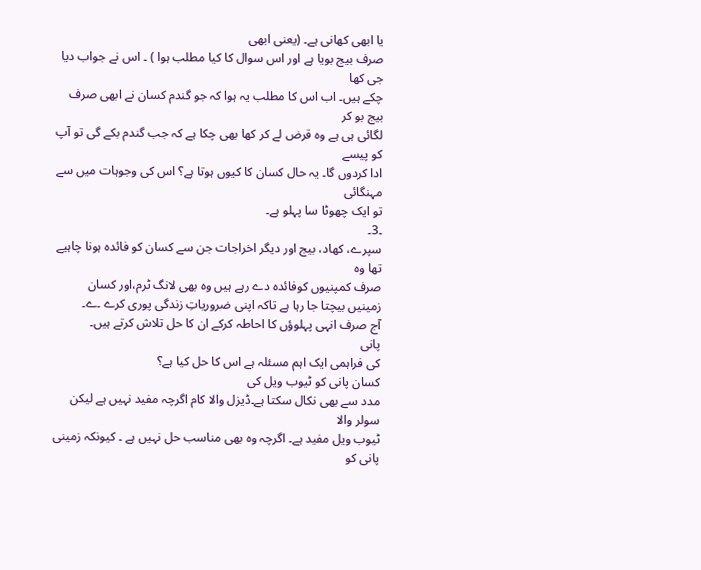یا ابھی کھانی ہے۔ (یعنی ابھی
صرف بیج بویا ہے اور اس سوال کا کیا مطلب ہوا ) ۔ اس نے جواب دیا جی کھا
چکے ہیں۔ اب اس کا مطلب یہ ہوا کہ جو گندم کسان نے ابھی صرف بیج بو کر
لگائی ہی ہے وہ قرض لے کر کھا بھی چکا ہے کہ جب گندم بکے گی تو آپ کو پیسے
ادا کردوں گا۔ یہ حال کسان کا کیوں ہوتا ہے؟ اس کی وجوہات میں سے مہنگائی
تو ایک چھوٹا سا پہلو ہے۔
۔3۔
سپرے، کھاد، بیج اور دیگر اخراجات جن سے کسان کو فائدہ ہونا چاہیے تھا وہ
صرف کمپنیوں کوفائدہ دے رہے ہیں وہ بھی لانگ ٹرم،اور کسان زمینیں بیچتا جا رہا ہے تاکہ اپنی ضروریاتِ زندگی پوری کرے ۔ے۔
آج صرف انہی پہلوؤں کا احاطہ کرکے ان کا حل تلاش کرتے ہیں۔
پانی
کی فراہمی ایک اہم مسئلہ ہے اس کا حل کیا ہے؟
کسان پانی کو ٹیوب ویل کی
مدد سے بھی نکال سکتا ہے۔ڈیزل والا کام اگرچہ مفید نہیں ہے لیکن سولر والا
ٹیوب ویل مفید ہے۔ اگرچہ وہ بھی مناسب حل نہیں ہے ۔ کیونکہ زمینی پانی کو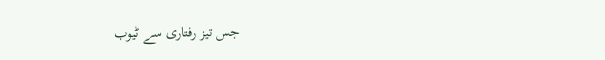جس تیز رفتاری سے ٹیوب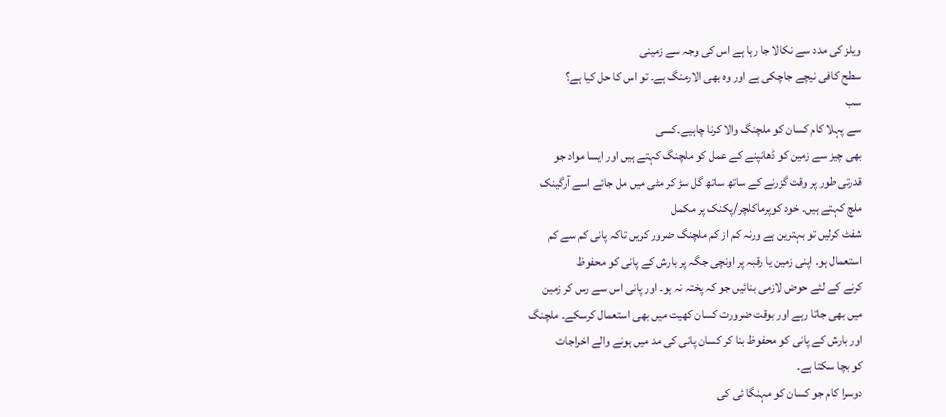ویلز کی مدد سے نکالا جا رہا ہے اس کی وجہ سے زمینی
سطح کافی نیچے جاچکی ہے اور وہ بھی الارمنگ ہے۔ تو اس کا حل کیا ہے؟
سب
سے پہلا کام کسان کو ملچنگ والا کرنا چاہیے۔کسی
بھی چیز سے زمین کو ڈھانپنے کے عمل کو ملچنگ کہتے ہیں اور ایسا مواد جو
قدرتی طور پر وقت گزرنے کے ساتھ ساتھ گل سڑ کر مٹی میں مل جائے اسے آرگینک
ملچ کہتے ہیں۔ خود کوپرماکلچر/پکنک پر مکمل
شفٹ کرلیں تو بہترین ہے ورنہ کم از کم ملچنگ ضرور کریں تاکہ پانی کم سے کم
استعمال ہو۔ اپنی زمین یا رقبہ پر اونچی جگہ پر بارش کے پانی کو محفوظ
کرنے کے لئے حوض لازمی بنائیں جو کہ پختہ نہ ہو۔ اور پانی اس سے رس کر زمین
میں بھی جاتا رہے اور بوقت ضرورت کسان کھیت میں بھی استعمال کرسکے۔ ملچنگ
اور بارش کے پانی کو محفوظ بنا کر کسان پانی کی مد میں ہونے والے اخراجات
کو بچا سکتا ہے۔
دوسرا کام جو کسان کو مہنگا ئی کی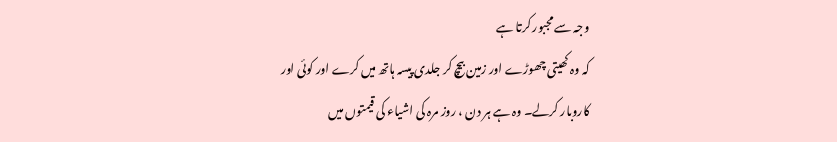وجہ سے مجبور کرتا ہے
کہ وہ کھیتی چھوڑے اور زمین بیچ کر جلدی پیسہ ہاتھ میں کرے اور کوئی اور
کاروبار کرلے۔ وہ ہے ہر دن ، روز مرہ کی اشیاء کی قیمتوں میں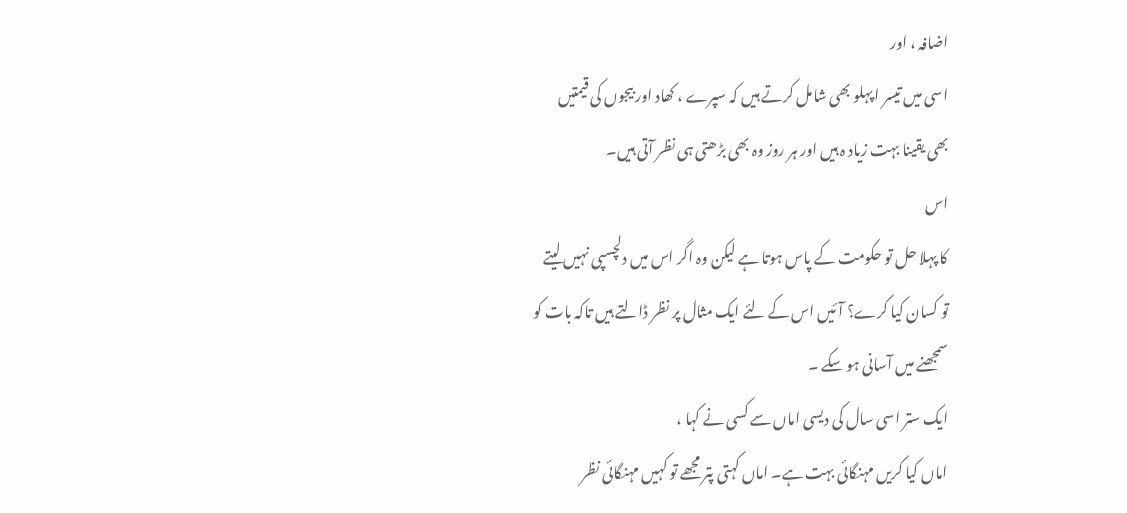اضافہ ، اور
اسی میں تیسر ا پہلو بھی شامل کرتے ہیں کہ سپرے ، کھاد اور بیجوں کی قیمتیں
بھی یقینا بہت زیاد ہ ہیں اور ہر روز وہ بھی بڑھتی ہی نظر آتی ہیں۔
اس
کا پہلا حل تو حکومت کے پاس ہوتا ہے لیکن وہ اگر اس میں دلچسپی نہیں لیتے
تو کسان کیا کرے؟ آئیں اس کے لئے ایک مثال پر نظر ڈالتے ہیں تاکہ بات کو
سمجھنے میں آسانی ہو سکے ۔
ایک ستر اسی سال کی دیسی اماں سے کسی نے کہا ،
اماں کیا کریں مہنگائی بہت ہے۔ اماں کہتی پتر مجھے تو کہیں مہنگائی نظر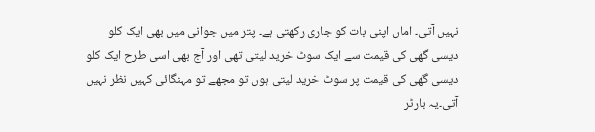نہیں آتی۔ اماں اپنی بات کو جاری رکھتی ہے۔ پتر میں جوانی میں بھی ایک کلو
دیسی گھی کی قیمت سے ایک سوٹ خرید لیتی تھی اور آج بھی اسی طرح ایک کلو
دیسی گھی کی قیمت پر سوٹ خرید لیتی ہوں تو مجھے تو مہنگائی کہیں نظر نہیں
آتی۔یہ بارٹر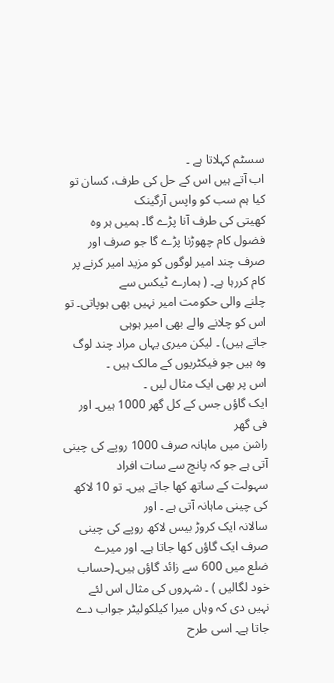سسٹم کہلاتا ہے ۔
اب آتے ہیں اس کے حل کی طرف، کسان تو کیا ہم سب کو واپس آرگینک
کھیتی کی طرف آنا پڑے گا۔ ہمیں ہر وہ فضول کام چھوڑنا پڑے گا جو صرف اور
صرف چند امیر لوگوں کو مزید امیر کرنے پر کام کررہا ہے۔ ( ہمارے ٹیکس سے
چلنے والی حکومت امیر نہیں بھی ہوپاتی۔ تو اس کو چلانے والے بھی امیر ہوہی
جاتے ہیں) ۔ لیکن میری یہاں مراد چند لوگ وہ ہیں جو فیکٹریوں کے مالک ہیں ۔
اس پر بھی ایک مثال لیں ۔
ایک گاؤں جس کے کل گھر 1000 ہیں۔ اور فی گھر
راشن میں ماہانہ صرف 1000 روپے کی چینی آتی ہے جو کہ پانچ سے سات افراد
سہولت کے ساتھ کھا جاتے ہیں۔ تو 10 لاکھ کی چینی ماہانہ آتی ہے ۔ اور
سالانہ ایک کروڑ بیس لاکھ روپے کی چینی صرف ایک گاؤں کھا جاتا ہے۔ اور میرے
ضلع میں 600 سے زائد گاؤں ہیں۔(حساب خود لگالیں ) ۔ شہروں کی مثال اس لئے
نہیں دی کہ وہاں میرا کیلکولیٹر جواب دے جاتا ہے۔ اسی طرح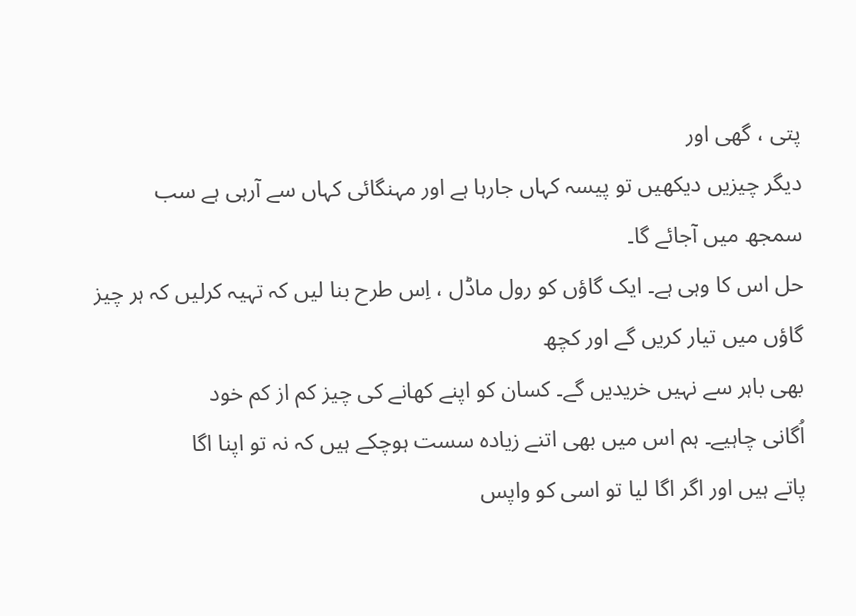پتی ، گھی اور
دیگر چیزیں دیکھیں تو پیسہ کہاں جارہا ہے اور مہنگائی کہاں سے آرہی ہے سب
سمجھ میں آجائے گا۔
حل اس کا وہی ہے۔ ایک گاؤں کو رول ماڈل ، اِس طرح بنا لیں کہ تہیہ کرلیں کہ ہر چیز گاؤں میں تیار کریں گے اور کچھ
بھی باہر سے نہیں خریدیں گے۔ کسان کو اپنے کھانے کی چیز کم از کم خود
اُگانی چاہیے۔ ہم اس میں بھی اتنے زیادہ سست ہوچکے ہیں کہ نہ تو اپنا اگا
پاتے ہیں اور اگر اگا لیا تو اسی کو واپس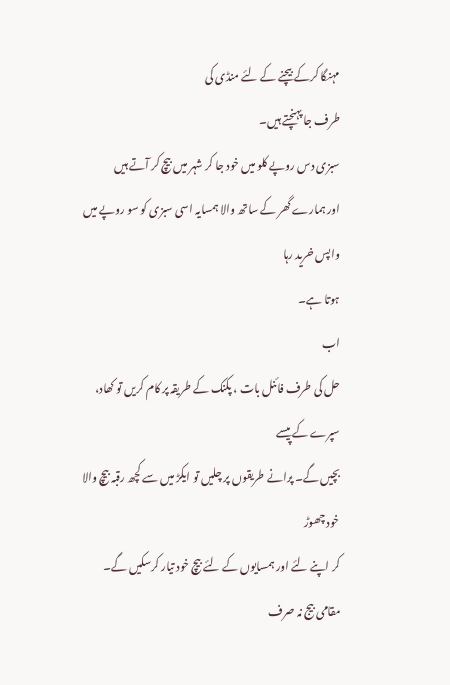مہنگا کرکے بیچنے کے لئے منڈی کی
طرف جا پہنچتے ہیں۔
سبزی دس روپے کلو میں خود جا کر شہر میں بیچ کر آتے ہیں
اور ہمارے گھر کے ساتھ والا ہمسایہ اسی سبزی کو سو روپے میں واپس خرید رہا
ہوتا ہے۔
اب
حل کی طرف فائنل بات ، پکنک کے طریقہ پر کام کریں تو کھاد، سپرے کے پیسے
بچیں گے۔ پرانے طریقوں پر چلیں تو ایکڑ میں سے کچھ رقبہ بیچ والا خود چھوڑ
کر اپنے لئے اور ہمسایوں کے لئے بیچ خود تیار کرسکیں گے۔ مقامی بیج نہ صرف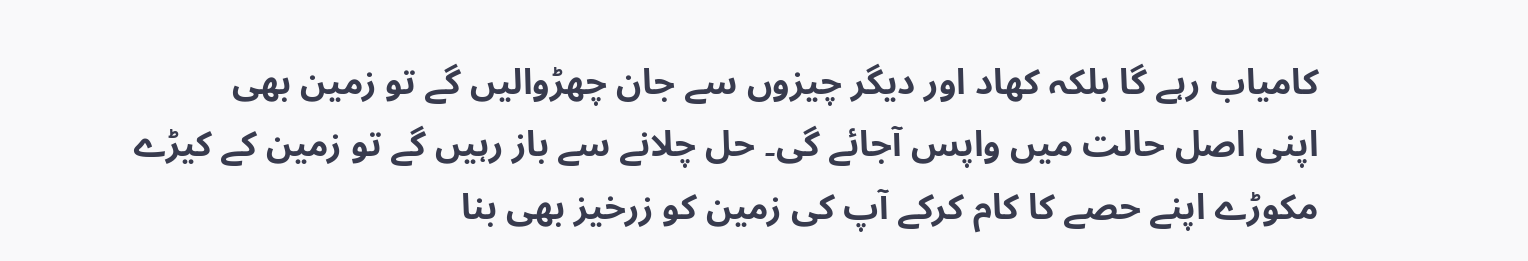کامیاب رہے گا بلکہ کھاد اور دیگر چیزوں سے جان چھڑوالیں گے تو زمین بھی
اپنی اصل حالت میں واپس آجائے گی۔ حل چلانے سے باز رہیں گے تو زمین کے کیڑے
مکوڑے اپنے حصے کا کام کرکے آپ کی زمین کو زرخیز بھی بنا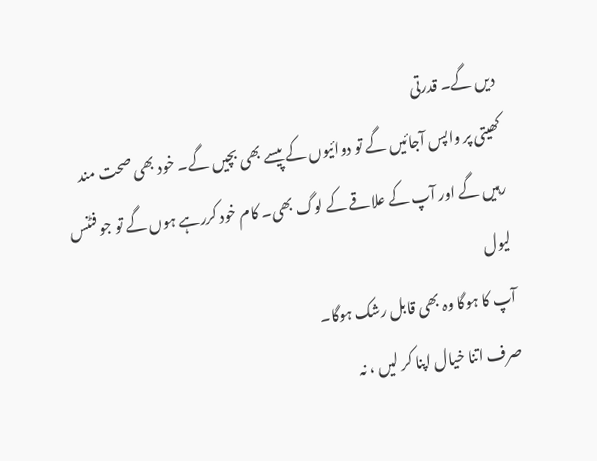دیں گے۔ قدرتی
کھیتی پر واپس آجائیں گے تو دوائیوں کے پیسے بھی بچیں گے۔ خود بھی صحت مند
رہیں گے اور آپ کے علاقے کے لوگ بھی۔ کام خود کررہے ہوں گے تو جو فٹنس لیول
آپ کا ہوگا وہ بھی قابل رشک ہوگا۔
صرف اتنا خیال اپنا کر لیں ، نہ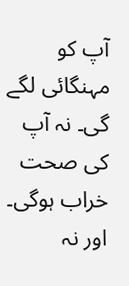آپ کو مہنگائی لگے گی۔ نہ آپ کی صحت خراب ہوگی۔ اور نہ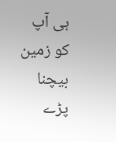ہی آپ کو زمین بیچنا پڑے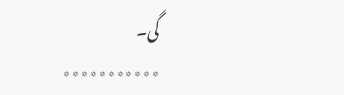گی۔
٭٭٭٭٭٭٭٭٭٭٭